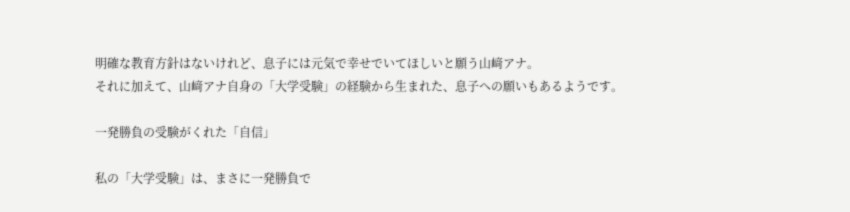明確な教育方針はないけれど、息子には元気で幸せでいてほしいと願う山﨑アナ。
それに加えて、山﨑アナ自身の「大学受験」の経験から生まれた、息子への願いもあるようです。

一発勝負の受験がくれた「自信」

私の「大学受験」は、まさに一発勝負で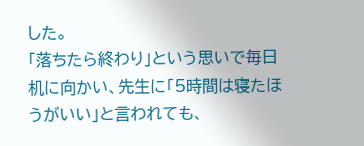した。
「落ちたら終わり」という思いで毎日机に向かい、先生に「5時間は寝たほうがいい」と言われても、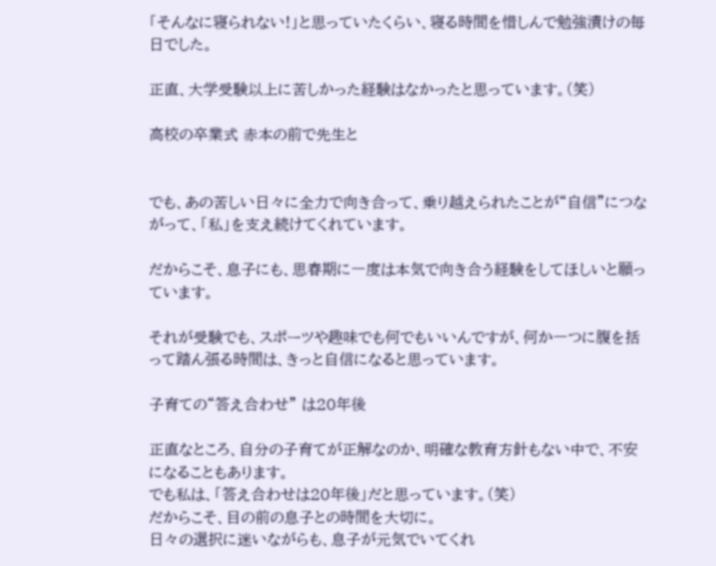「そんなに寝られない!」と思っていたくらい、寝る時間を惜しんで勉強漬けの毎日でした。

正直、大学受験以上に苦しかった経験はなかったと思っています。(笑)

高校の卒業式 赤本の前で先生と


でも、あの苦しい日々に全力で向き合って、乗り越えられたことが“自信”につながって、「私」を支え続けてくれています。

だからこそ、息子にも、思春期に一度は本気で向き合う経験をしてほしいと願っています。

それが受験でも、スポーツや趣味でも何でもいいんですが、何か一つに腹を括って踏ん張る時間は、きっと自信になると思っています。

子育ての“答え合わせ” は20年後

正直なところ、自分の子育てが正解なのか、明確な教育方針もない中で、不安になることもあります。
でも私は、「答え合わせは20年後」だと思っています。(笑)
だからこそ、目の前の息子との時間を大切に。
日々の選択に迷いながらも、息子が元気でいてくれ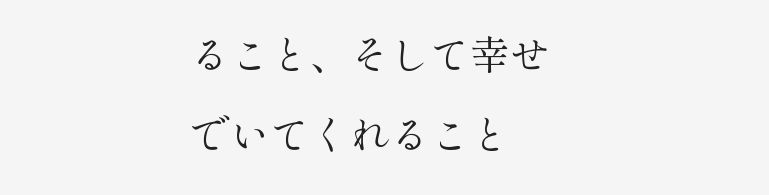ること、そして幸せでいてくれること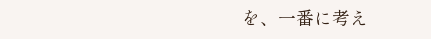を、一番に考え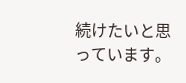続けたいと思っています。